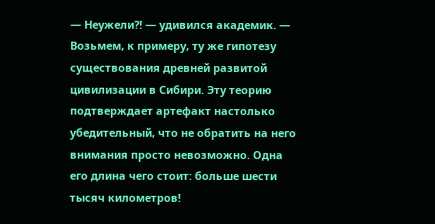— Неужели?! — удивился академик. — Возьмем, к примеру, ту же гипотезу существования древней развитой цивилизации в Сибири. Эту теорию подтверждает артефакт настолько убедительный, что не обратить на него внимания просто невозможно. Одна его длина чего стоит: больше шести тысяч километров!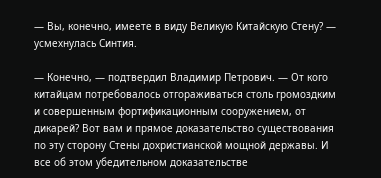— Вы, конечно, имеете в виду Великую Китайскую Стену? — усмехнулась Синтия.

— Конечно, — подтвердил Владимир Петрович. — От кого китайцам потребовалось отгораживаться столь громоздким и совершенным фортификационным сооружением, от дикарей? Вот вам и прямое доказательство существования по эту сторону Стены дохристианской мощной державы. И все об этом убедительном доказательстве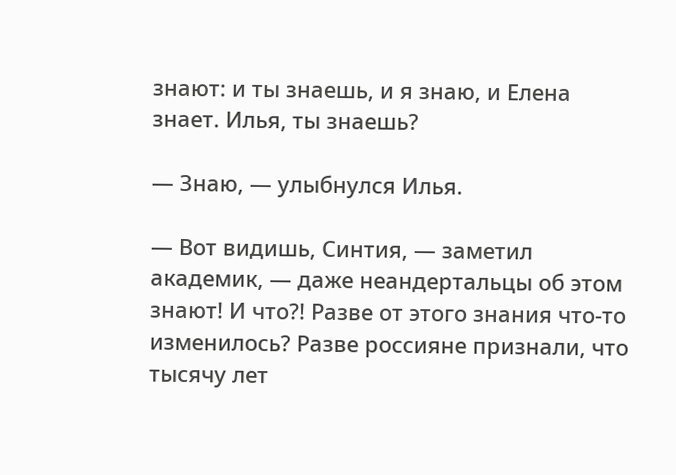знают: и ты знаешь, и я знаю, и Елена знает. Илья, ты знаешь?

— Знаю, — улыбнулся Илья.

— Вот видишь, Синтия, — заметил академик, — даже неандертальцы об этом знают! И что?! Разве от этого знания что-то изменилось? Разве россияне признали, что тысячу лет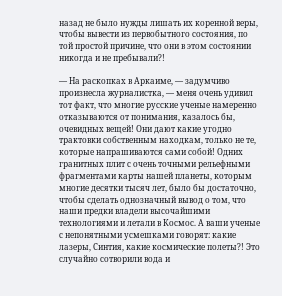назад не было нужды лишать их коренной веры, чтобы вывести из первобытного состояния, по той простой причине, что они в этом состоянии никогда и не пребывали?!

— На раскопках в Аркаиме, — задумчиво произнесла журналистка, — меня очень удивил тот факт, что многие русские ученые намеренно отказываются от понимания, казалось бы, очевидных вещей! Они дают какие угодно трактовки собственным находкам, только не те, которые напрашиваются сами собой! Одних гранитных плит с очень точными рельефными фрагментами карты нашей планеты, которым многие десятки тысяч лет, было бы достаточно, чтобы сделать однозначный вывод о том, что наши предки владели высочайшими технологиями и летали в Космос. А ваши ученые с непонятными усмешками говорят: какие лазеры, Синтия, какие космические полеты?! Это случайно сотворили вода и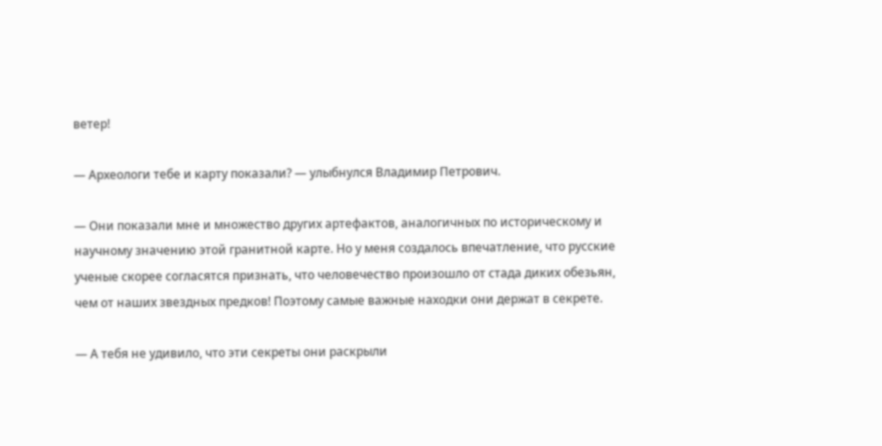ветер!

— Археологи тебе и карту показали? — улыбнулся Владимир Петрович.

— Они показали мне и множество других артефактов, аналогичных по историческому и научному значению этой гранитной карте. Но у меня создалось впечатление, что русские ученые скорее согласятся признать, что человечество произошло от стада диких обезьян, чем от наших звездных предков! Поэтому самые важные находки они держат в секрете.

— А тебя не удивило, что эти секреты они раскрыли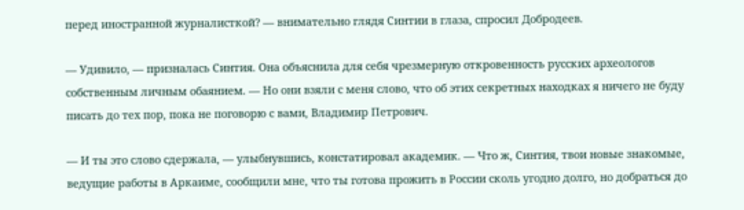перед иностранной журналисткой? — внимательно глядя Синтии в глаза, спросил Добродеев.

— Удивило, — призналась Синтия. Она объяснила для себя чрезмерную откровенность русских археологов собственным личным обаянием. — Но они взяли с меня слово, что об этих секретных находках я ничего не буду писать до тех пор, пока не поговорю с вами, Владимир Петрович.

— И ты это слово сдержала, — улыбнувшись, констатировал академик. — Что ж, Синтия, твои новые знакомые, ведущие работы в Аркаиме, сообщили мне, что ты готова прожить в России сколь угодно долго, но добраться до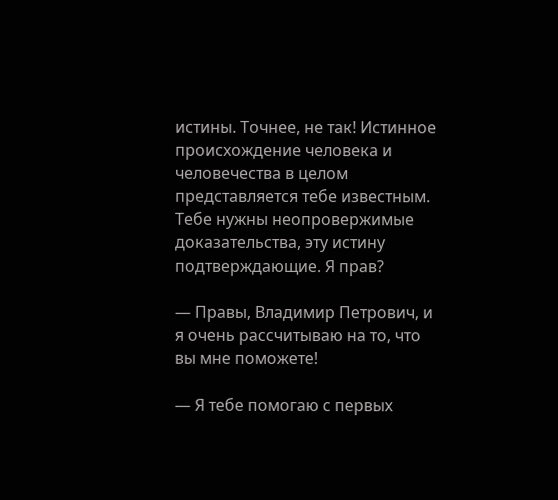истины. Точнее, не так! Истинное происхождение человека и человечества в целом представляется тебе известным. Тебе нужны неопровержимые доказательства, эту истину подтверждающие. Я прав?

— Правы, Владимир Петрович, и я очень рассчитываю на то, что вы мне поможете!

— Я тебе помогаю с первых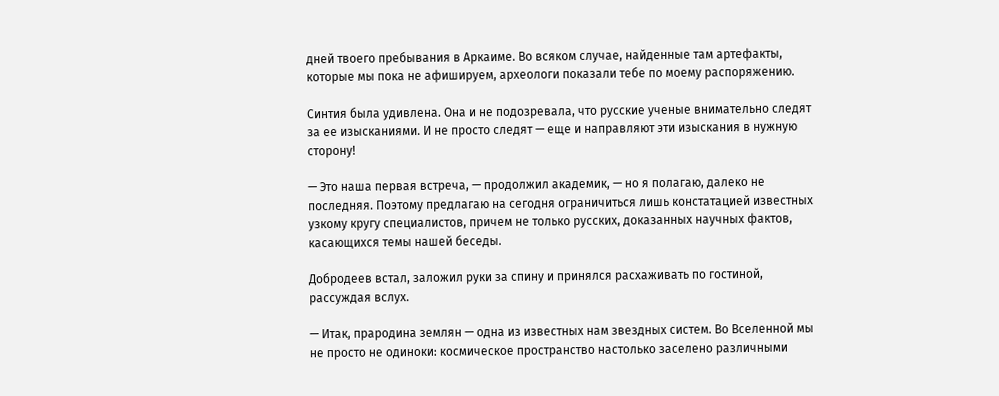дней твоего пребывания в Аркаиме. Во всяком случае, найденные там артефакты, которые мы пока не афишируем, археологи показали тебе по моему распоряжению.

Синтия была удивлена. Она и не подозревала, что русские ученые внимательно следят за ее изысканиями. И не просто следят — еще и направляют эти изыскания в нужную сторону!

— Это наша первая встреча, — продолжил академик, — но я полагаю, далеко не последняя. Поэтому предлагаю на сегодня ограничиться лишь констатацией известных узкому кругу специалистов, причем не только русских, доказанных научных фактов, касающихся темы нашей беседы.

Добродеев встал, заложил руки за спину и принялся расхаживать по гостиной, рассуждая вслух.

— Итак, прародина землян — одна из известных нам звездных систем. Во Вселенной мы не просто не одиноки: космическое пространство настолько заселено различными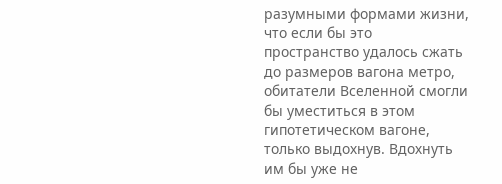разумными формами жизни, что если бы это пространство удалось сжать до размеров вагона метро, обитатели Вселенной смогли бы уместиться в этом гипотетическом вагоне, только выдохнув. Вдохнуть им бы уже не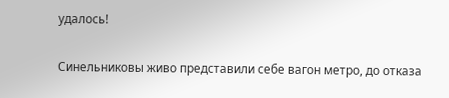удалось!

Синельниковы живо представили себе вагон метро, до отказа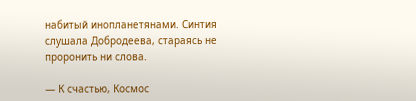набитый инопланетянами. Синтия слушала Добродеева, стараясь не проронить ни слова.

— К счастью, Космос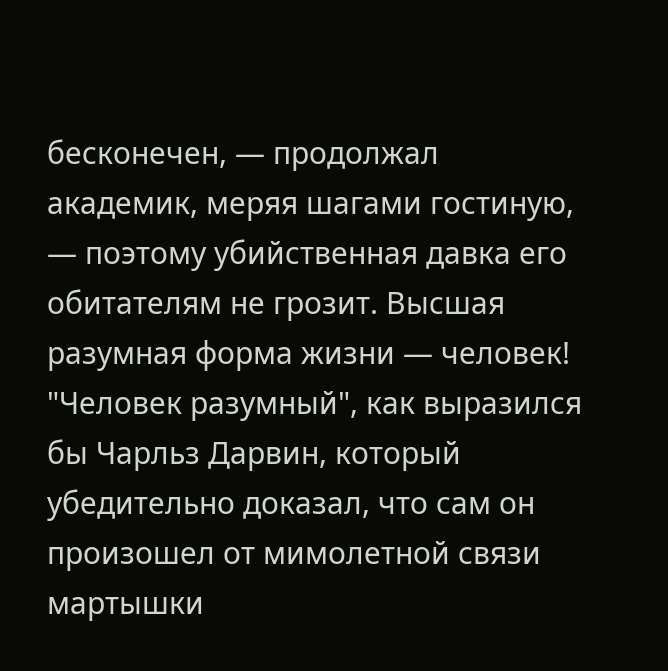бесконечен, — продолжал академик, меряя шагами гостиную, — поэтому убийственная давка его обитателям не грозит. Высшая разумная форма жизни — человек! "Человек разумный", как выразился бы Чарльз Дарвин, который убедительно доказал, что сам он произошел от мимолетной связи мартышки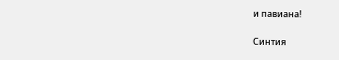и павиана!

Синтия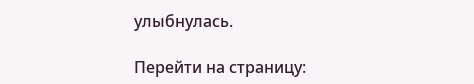улыбнулась.

Перейти на страницу: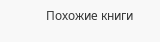Похожие книги